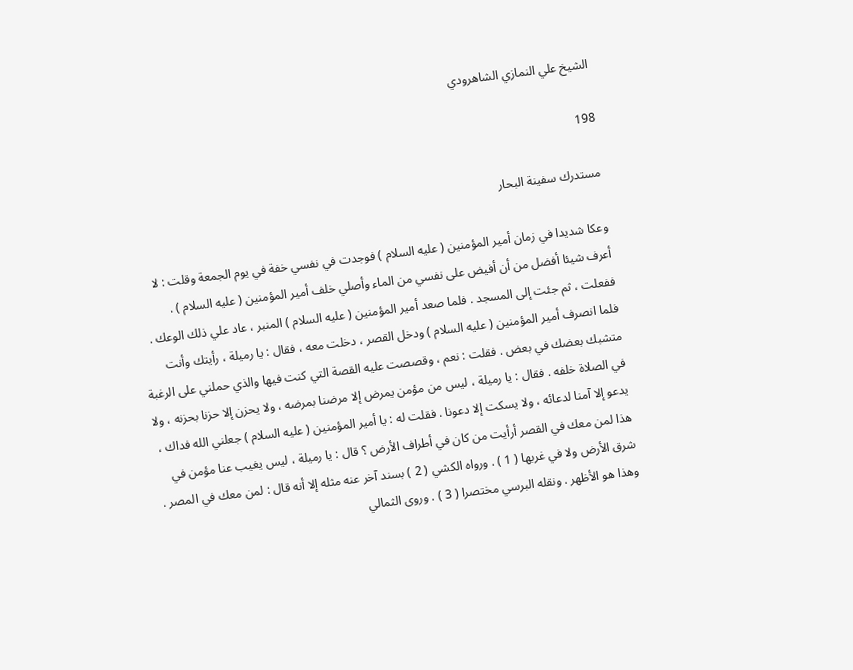الشيخ علي النمازي الشاهرودي

198

مستدرك سفينة البحار

وعكا شديدا في زمان أمير المؤمنين ( عليه السلام ) فوجدت في نفسي خفة في يوم الجمعة وقلت : لا أعرف شيئا أفضل من أن أفيض على نفسي من الماء وأصلي خلف أمير المؤمنين ( عليه السلام ) . ففعلت ، ثم جئت إلى المسجد . فلما صعد أمير المؤمنين ( عليه السلام ) المنبر ، عاد علي ذلك الوعك . فلما انصرف أمير المؤمنين ( عليه السلام ) ودخل القصر ، دخلت معه ، فقال : يا رميلة ، رأيتك وأنت متشبك بعضك في بعض . فقلت : نعم ، وقصصت عليه القصة التي كنت فيها والذي حملني على الرغبة في الصلاة خلفه . فقال : يا رميلة ، ليس من مؤمن يمرض إلا مرضنا بمرضه ، ولا يحزن إلا حزنا بحزنه ، ولا يدعو إلا آمنا لدعائه ، ولا يسكت إلا دعونا . فقلت له : يا أمير المؤمنين ( عليه السلام ) جعلني الله فداك ، هذا لمن معك في القصر أرأيت من كان في أطراف الأرض ؟ قال : يا رميلة ، ليس يغيب عنا مؤمن في شرق الأرض ولا في غربها ( 1 ) . ورواه الكشي ( 2 ) بسند آخر عنه مثله إلا أنه قال : لمن معك في المصر . وهذا هو الأظهر . ونقله البرسي مختصرا ( 3 ) . وروى الثمالي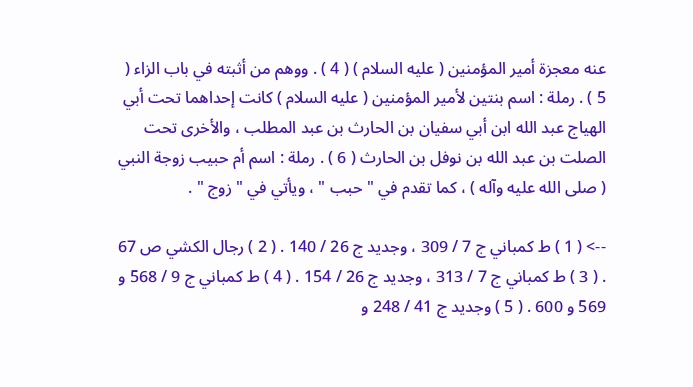عنه معجزة أمير المؤمنين ( عليه السلام ) ( 4 ) . ووهم من أثبته في باب الزاء ( 5 ) . رملة : اسم بنتين لأمير المؤمنين ( عليه السلام ) كانت إحداهما تحت أبي الهياج عبد الله ابن أبي سفيان بن الحارث بن عبد المطلب ، والأخرى تحت الصلت بن عبد الله بن نوفل بن الحارث ( 6 ) . رملة : اسم أم حبيب زوجة النبي ( صلى الله عليه وآله ) ، كما تقدم في " حبب " ، ويأتي في " زوج " .

--> ( 1 ) ط كمباني ج 7 / 309 ، وجديد ج 26 / 140 . ( 2 ) رجال الكشي ص 67 . ( 3 ) ط كمباني ج 7 / 313 ، وجديد ج 26 / 154 . ( 4 ) ط كمباني ج 9 / 568 و 569 و 600 . ( 5 ) وجديد ج 41 / 248 و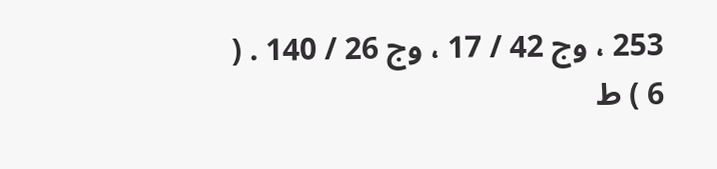253 ، وج 42 / 17 ، وج 26 / 140 . ( 6 ) ط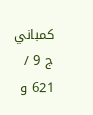كمباني ج 9 / 621 و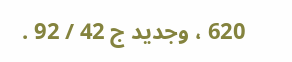620 ، وجديد ج 42 / 92 .